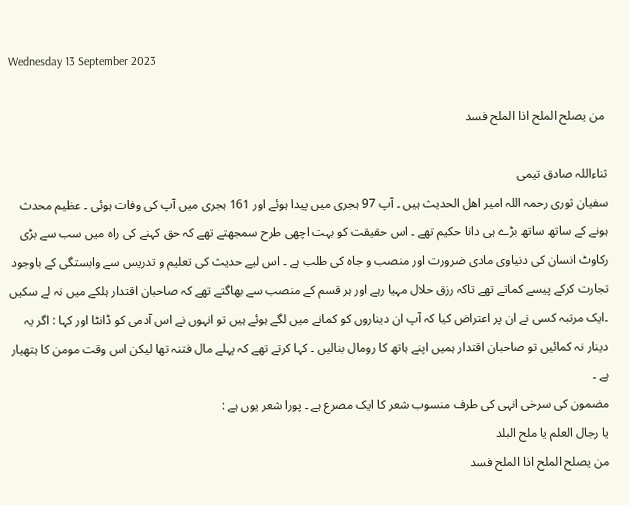Wednesday 13 September 2023

 من یصلح الملح اذا الملح فسد

ثناءاللہ صادق تیمی
سفیان ثوری رحمہ اللہ امیر اھل الحدیث ہیں ۔ آپ 97 ہجری میں پیدا ہوئے اور 161 ہجری میں آپ کی وفات ہوئی ۔ عظیم محدث ہونے کے ساتھ ساتھ بڑے ہی دانا حکیم تھے ۔ اس حقیقت کو بہت اچھی طرح سمجھتے تھے کہ حق کہنے کی راہ میں سب سے بڑی رکاوٹ انسان کی دنیاوی مادی ضرورت اور منصب و جاہ کی طلب ہے ۔ اس لیے حدیث کی تعلیم و تدریس سے وابستگی کے باوجود تجارت کرکے پیسے کماتے تھے تاکہ رزق حلال مہیا رہے اور ہر قسم کے منصب سے بھاگتے تھے کہ صاحبان اقتدار ہلکے میں نہ لے سکیں ۔ایک مرتبہ کسی نے ان پر اعتراض کیا کہ آپ ان دیناروں کو کمانے میں لگے ہوئے ہیں تو انہوں نے اس آدمی کو ڈانٹا اور کہا : اگر یہ دینار نہ کمائیں تو صاحبان اقتدار ہمیں اپنے ہاتھ کا رومال بنالیں ۔ کہا کرتے تھے کہ پہلے مال فتنہ تھا لیکن اس وقت مومن کا ہتھیار ہے ۔
مضمون کی سرخی انہی کی طرف منسوب شعر کا ایک مصرع ہے ۔ پورا شعر یوں ہے :
یا رجال العلم یا ملح البلد
من یصلح الملح اذا الملح فسد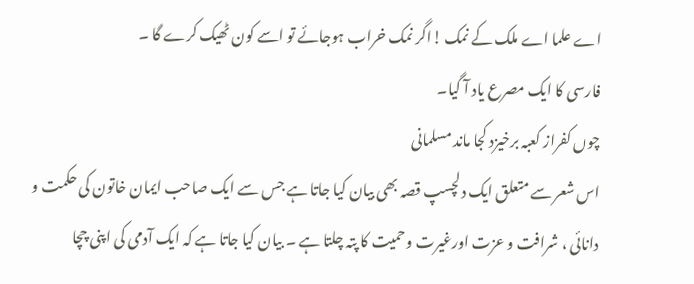اے علما اے ملک کے نمک !اگر نمک خراب ہوجائے تو اسے کون ٹھیک کرے گا ۔
فارسی کا ایک مصرع یاد آ گیا۔
چوں کفراز کعبہ برخيزد کجا ماند مسلمانی
اس شعر سے متعلق ایک دلچسپ قصہ بھی بیان کیا جاتا ہے جس سے ایک صاحب ایمان خاتون کی حکمت و دانائی ، شرافت و عزت اورغیرت وحمیت کا پتہ چلتا ہے ۔ بیان کیا جاتا ہے کہ ایک آدمی کی اپنی چچا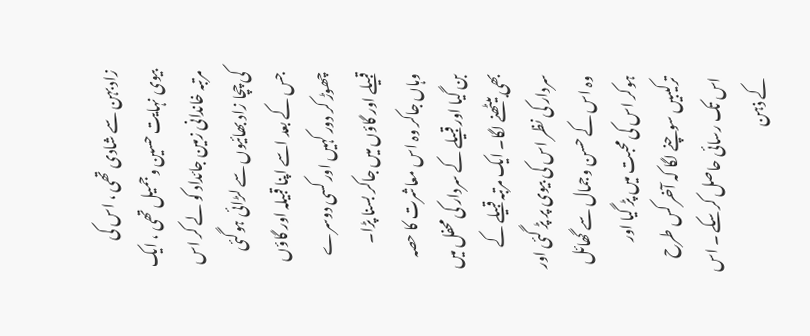زاد بہن سے شادی تھی ، اس کی بیوی نہایت حسین وجمیل تھی ، ایک مرتبہ خاندانی زمین جائداد کو لے کر اس کی چچا زاد بھائیوں سے لڑائی ہوگئی جس کے بعد اسے اپنا قبیلہ اور گاؤں چھوڑ کر دور کہیں اور کسی دوسرے قبیلے اور گاؤں میں جاکر بسنا پڑا۔ وہاں جاکر وہ اس معاشرت کا حصہ بن گیا اور قبیلے کے سردار کی محفل میں بھی بیٹھنے لگا۔ ایک مرتبہ قبیلے کے سردار کی نظر اس کی بیوی پر پڑ گئی اور وہ اس کے حسن وجمال سے گھائل ہوکر اس کی محبت میں پڑ گیا اور ترکیبیں سوچنے لگا کہ آخر کس طرح اس تک رسائی حاصل کرسکے ۔ اس کے ذہن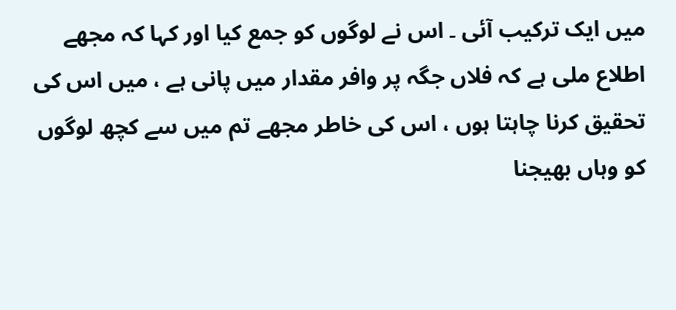میں ایک ترکیب آئی ۔ اس نے لوگوں کو جمع کیا اور کہا کہ مجھے اطلاع ملی ہے کہ فلاں جگہ پر وافر مقدار میں پانی ہے ، میں اس کی تحقیق کرنا چاہتا ہوں ، اس کی خاطر مجھے تم میں سے کچھ لوگوں کو وہاں بھیجنا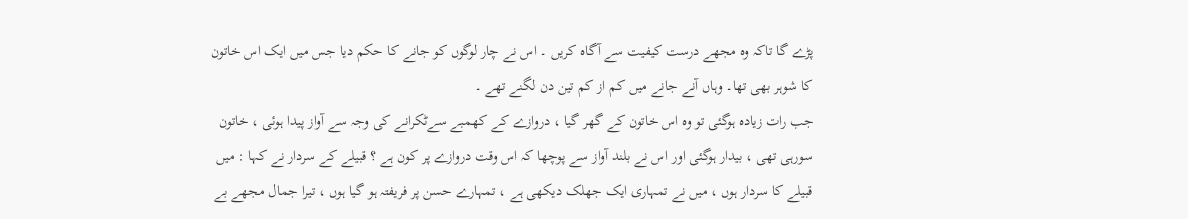پڑے گا تاکہ وہ مجھے درست کیفیت سے آگاہ کریں ۔ اس نے چار لوگوں کو جانے کا حکم دیا جس میں ایک اس خاتون کا شوہر بھی تھا۔ وہاں آنے جانے میں کم از کم تین دن لگنے تھے ۔
جب رات زیادہ ہوگئی تو وہ اس خاتون کے گھر گیا ، دروازے کے کھمبے سےٹکرانے کی وجہ سے آواز پیدا ہوئی ، خاتون سورہی تھی ، بیدار ہوگئی اور اس نے بلند آواز سے پوچھا کہ اس وقت دروازے پر کون ہے ؟ قبیلے کے سردار نے کہا : میں قبیلے کا سردار ہوں ، میں نے تمہاری ایک جھلک دیکھی ہے ، تمہارے حسن پر فریفتہ ہو گیا ہوں ، تیرا جمال مجھے بے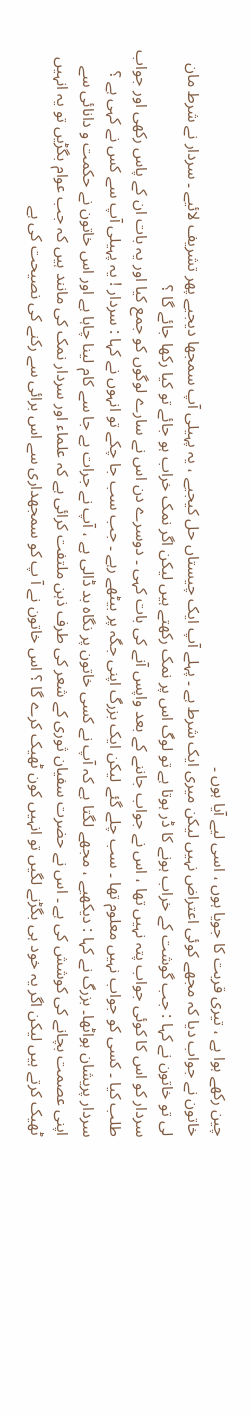چین رکھے ہوا ہے ، تیری قربت کا جویا ہوں ، اسی لیے آیا ہوں ۔
خاتون نے جواب دیا کہ مجھے کوئی اعتراض نہیں لیکن میری ایک شرط ہے ۔ پہلے آپ ایک چیستاں حل کیجیے ، یہ پہیلی آپ سمجھا دیجیے پھر تشریف لائیے ۔ سردار نے شرط مان لی تو خاتون نے کہا : جب گوشت کے خراب ہونے کا ڈر ہوتا ہے تو لوگ اس پر نمک رکھتے ہیں لیکن اگر نمک خراب ہو جائے تو کیا رکھا جائے گا ؟
سردار کو اس کا کوئی جواب پتہ نہیں تھا ، اس نے جواب جاننے کے بعد واپس آنے کی بات کہی ۔ دوسرے دن اس نے سارے لوگوں کو جمع کیا اور یہ بات ان کے پاس رکھی اور جواب طلب کیا ۔ کسی کو جواب نہیں معلوم تھا ۔ سب چلے گئے لیکن ایک بزرگ اپنی جگہ پر بیٹھے رہے ۔ جب سب جا چکے تو انہوں نے کہا : سردار ! یہ پہیلی آپ سے کس نے کہی ہے ؟ سردار پریشان ہواٹھا۔ بزرگ نے کہا : دیکھیے ، مجھے لگتا ہے کہ آپ نے کسی خاتون پر نگاہ بد ڈالی ہے ، آپ نے جرات بے جا سے کام لینا چاہا ہے اور اس خاتون نے حکمت و دانائی سے اپنی عصمت بچانے کی کوشش کی ہے ۔ اس نے حضرت سفیان ثوری کے شعر کی طرف ذہن ملتفت کرائی ہے کہ علماء اور سردار نمک کی مانند ہیں کہ جب عوام بگڑیں تو یہ انہیں ٹھیک کرتے ہیں لیکن اگر یہ خود ہی بگڑنے لگیں تو انہیں کون ٹھیک کرے گا ؟ اس خاتون نے آ پ کو سمجھداری سے اس برائی سے رکنے کی نصیحت کی ہے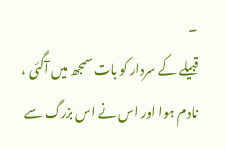۔
قبیلے کے سردار کو بات سمجھ میں آگئی ، نادم ہوا اور اس نے اس بزرگ سے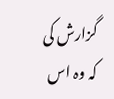گزارش کی کہ وہ اس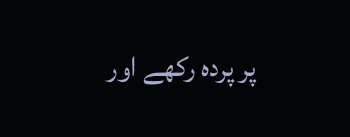پر پردہ رکھے اور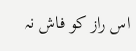اس راز کو فاش نہ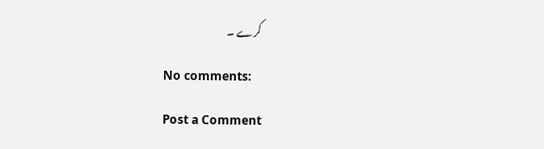کرے ۔

No comments:

Post a Comment